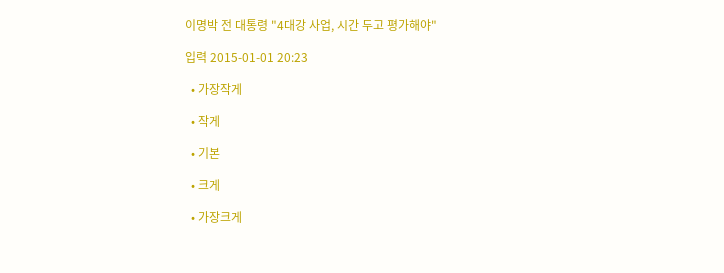이명박 전 대통령 "4대강 사업, 시간 두고 평가해야"

입력 2015-01-01 20:23

  • 가장작게

  • 작게

  • 기본

  • 크게

  • 가장크게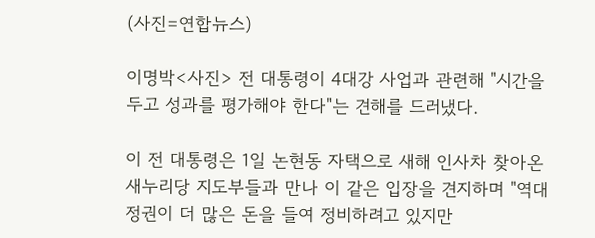(사진=연합뉴스)

이명박<사진> 전 대통령이 4대강 사업과 관련해 "시간을 두고 성과를 평가해야 한다"는 견해를 드러냈다.

이 전 대통령은 1일 논현동 자택으로 새해 인사차 찾아온 새누리당 지도부들과 만나 이 같은 입장을 견지하며 "역대 정권이 더 많은 돈을 들여 정비하려고 있지만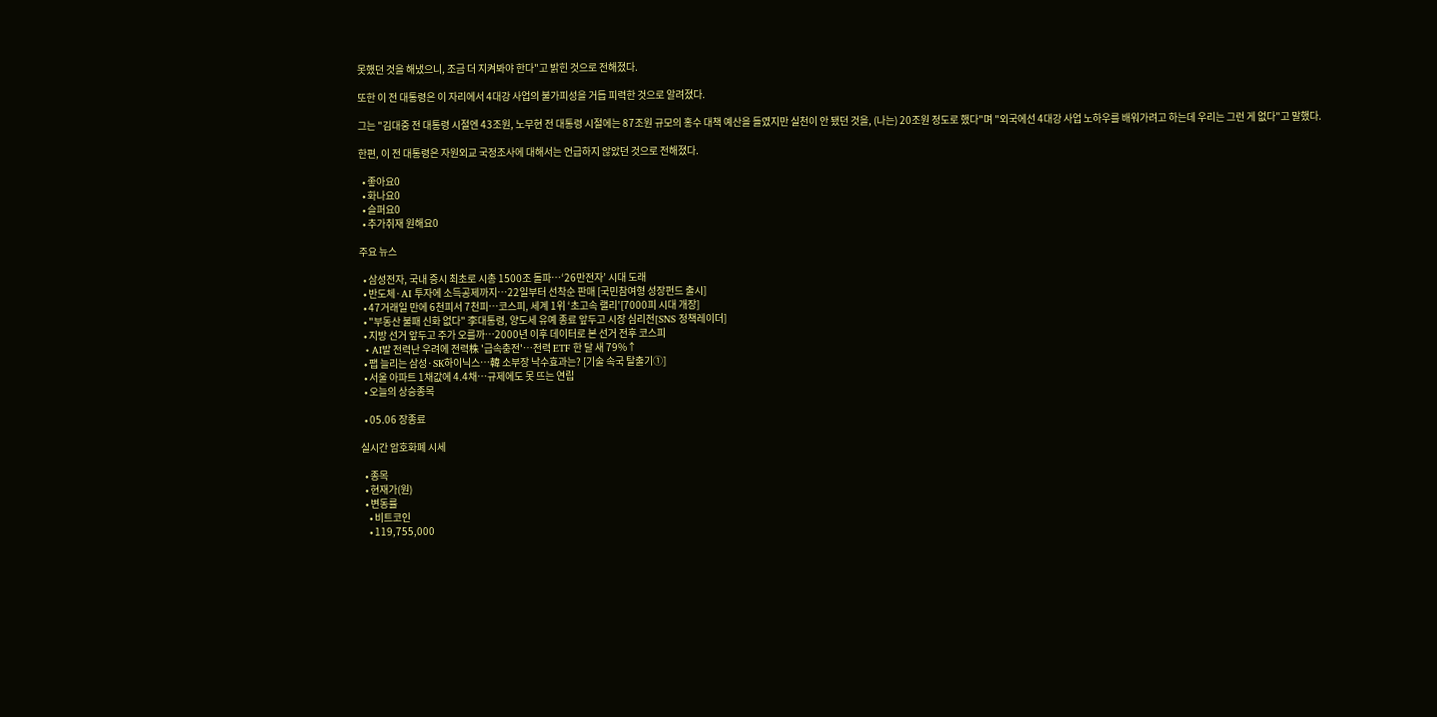못했던 것을 해냈으니, 조금 더 지켜봐야 한다"고 밝힌 것으로 전해졌다.

또한 이 전 대통령은 이 자리에서 4대강 사업의 불가피성을 거듭 피력한 것으로 알려졌다.

그는 "김대중 전 대통령 시절엔 43조원, 노무현 전 대통령 시절에는 87조원 규모의 홍수 대책 예산을 들였지만 실천이 안 됐던 것을, (나는) 20조원 정도로 했다"며 "외국에선 4대강 사업 노하우를 배워가려고 하는데 우리는 그런 게 없다"고 말했다.

한편, 이 전 대통령은 자원외교 국정조사에 대해서는 언급하지 않았던 것으로 전해졌다.

  • 좋아요0
  • 화나요0
  • 슬퍼요0
  • 추가취재 원해요0

주요 뉴스

  • 삼성전자, 국내 증시 최초로 시총 1500조 돌파…‘26만전자’ 시대 도래
  • 반도체·AI 투자에 소득공제까지…22일부터 선착순 판매 [국민참여형 성장펀드 출시]
  • 47거래일 만에 6천피서 7천피…코스피, 세계 1위 ‘초고속 랠리’[7000피 시대 개장]
  • "부동산 불패 신화 없다" 李대통령, 양도세 유예 종료 앞두고 시장 심리전[SNS 정책레이더]
  • 지방 선거 앞두고 주가 오를까⋯2000년 이후 데이터로 본 선거 전후 코스피
  • AI발 전력난 우려에 전력株 '급속충전'…전력 ETF 한 달 새 79%↑
  • 팹 늘리는 삼성·SK하이닉스…韓 소부장 낙수효과는? [기술 속국 탈출기①]
  • 서울 아파트 1채값에 4.4채…규제에도 못 뜨는 연립
  • 오늘의 상승종목

  • 05.06 장종료

실시간 암호화폐 시세

  • 종목
  • 현재가(원)
  • 변동률
    • 비트코인
    • 119,755,000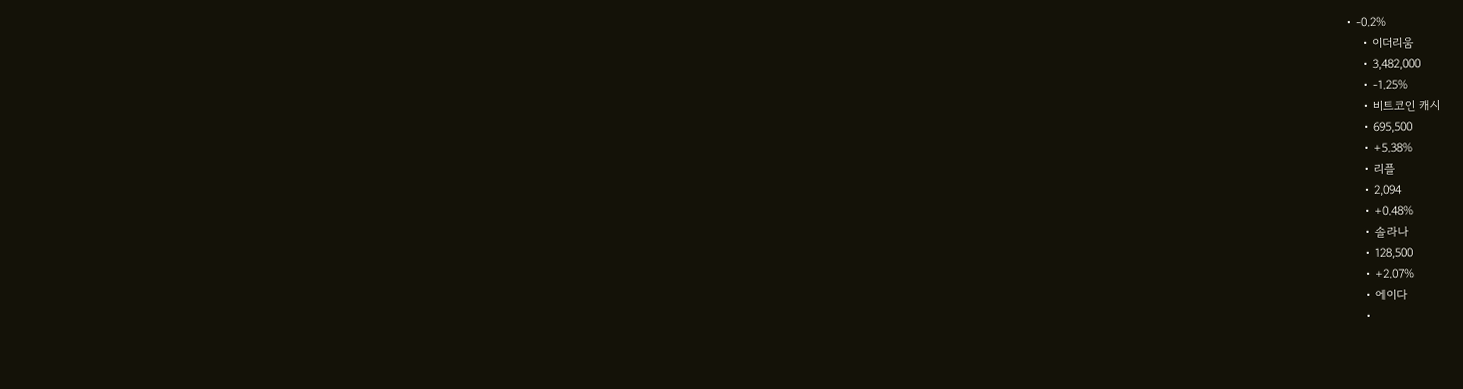• -0.2%
    • 이더리움
    • 3,482,000
    • -1.25%
    • 비트코인 캐시
    • 695,500
    • +5.38%
    • 리플
    • 2,094
    • +0.48%
    • 솔라나
    • 128,500
    • +2.07%
    • 에이다
    •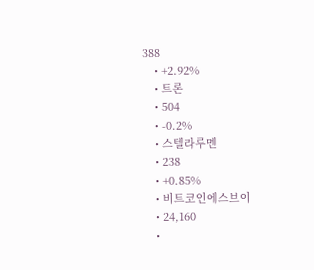388
    • +2.92%
    • 트론
    • 504
    • -0.2%
    • 스텔라루멘
    • 238
    • +0.85%
    • 비트코인에스브이
    • 24,160
    •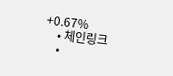+0.67%
    • 체인링크
    •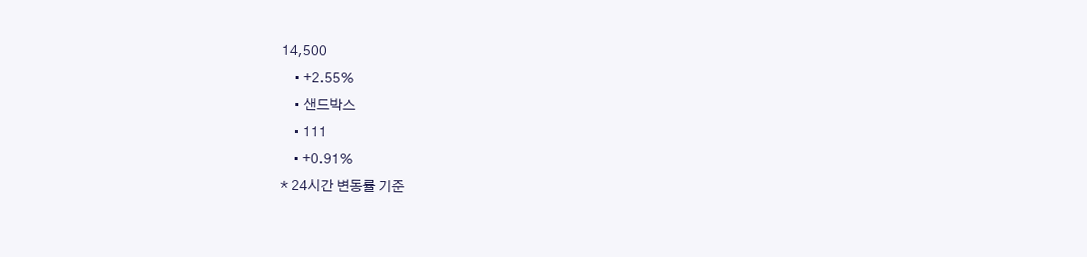14,500
    • +2.55%
    • 샌드박스
    • 111
    • +0.91%
* 24시간 변동률 기준